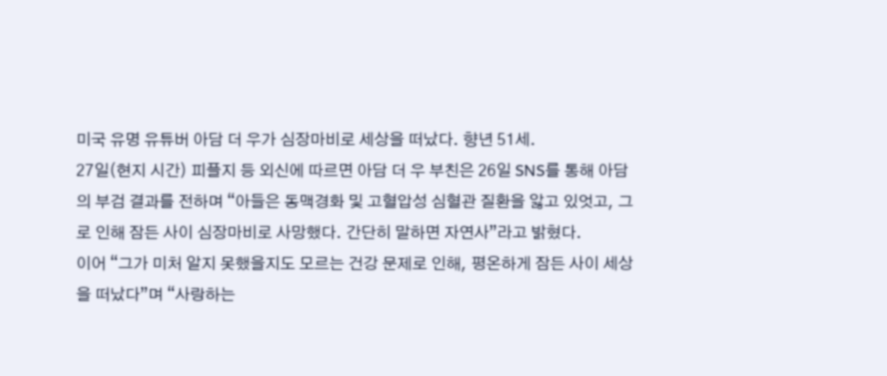미국 유명 유튜버 아담 더 우가 심장마비로 세상을 떠났다. 향년 51세.
27일(현지 시간) 피플지 등 외신에 따르면 아담 더 우 부친은 26일 SNS를 통해 아담의 부검 결과를 전하며 “아들은 동맥경화 및 고혈압성 심혈관 질환을 앓고 있엇고, 그로 인해 잠든 사이 심장마비로 사망했다. 간단히 말하면 자연사”라고 밝혔다.
이어 “그가 미처 알지 못했을지도 모르는 건강 문제로 인해, 평온하게 잠든 사이 세상을 떠났다”며 “사랑하는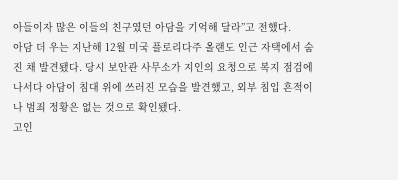아들이자 많은 이들의 친구였던 아담을 기억해 달라”고 전했다.
아담 더 우는 지난해 12월 미국 플로리다주 올랜도 인근 자택에서 숨진 채 발견됐다. 당시 보안관 사무소가 지인의 요청으로 복지 점검에 나서다 아담이 침대 위에 쓰러진 모습을 발견했고, 외부 침입 흔적이나 범죄 정황은 없는 것으로 확인됐다.
고인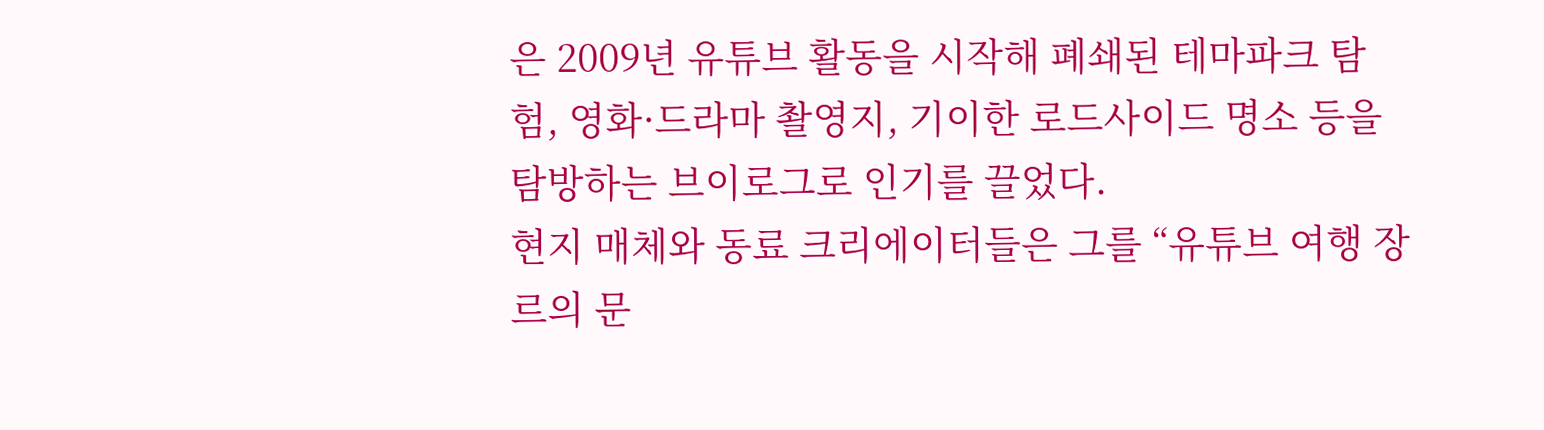은 2009년 유튜브 활동을 시작해 폐쇄된 테마파크 탐험, 영화·드라마 촬영지, 기이한 로드사이드 명소 등을 탐방하는 브이로그로 인기를 끌었다.
현지 매체와 동료 크리에이터들은 그를 “유튜브 여행 장르의 문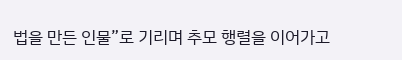법을 만든 인물”로 기리며 추모 행렬을 이어가고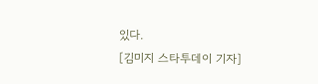있다.
[김미지 스타투데이 기자]